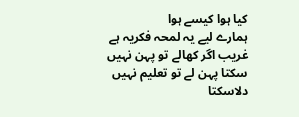کیا ہوا کیسے ہوا
ہمارے لیے یہ لمحہ فکریہ ہے غریب اگر کھالے تو پہن نہیں سکتا پہن لے تو تعلیم نہیں دلاسکتا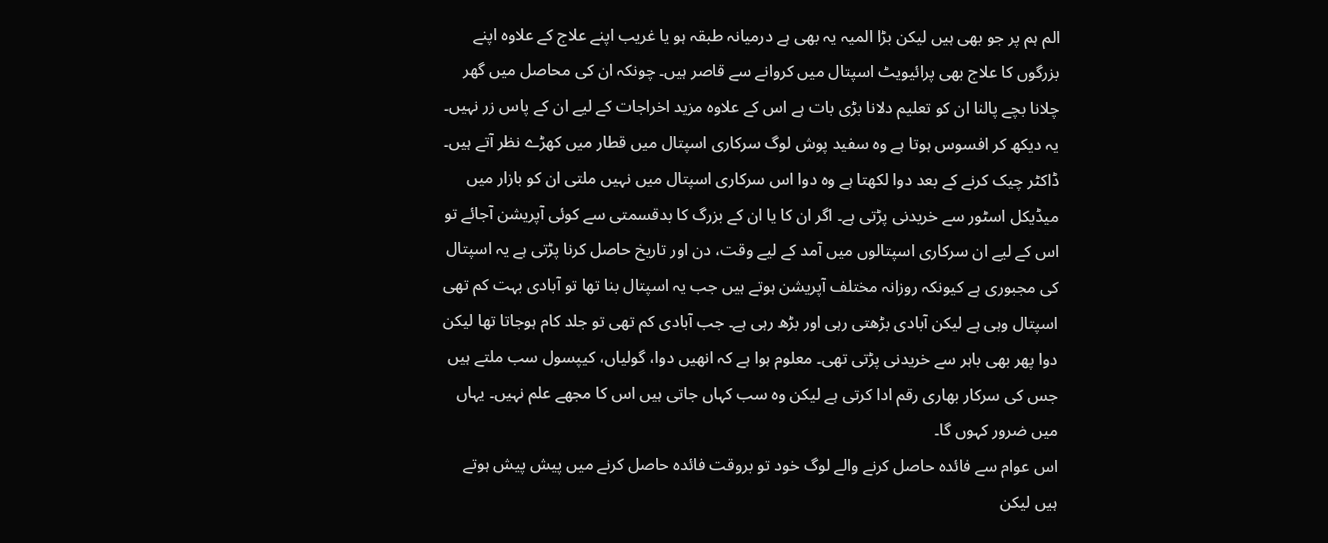الم ہم پر جو بھی ہیں لیکن بڑا المیہ یہ بھی ہے درمیانہ طبقہ ہو یا غریب اپنے علاج کے علاوہ اپنے بزرگوں کا علاج بھی پرائیویٹ اسپتال میں کروانے سے قاصر ہیں۔ چونکہ ان کی محاصل میں گھر چلانا بچے پالنا ان کو تعلیم دلانا بڑی بات ہے اس کے علاوہ مزید اخراجات کے لیے ان کے پاس زر نہیں۔ یہ دیکھ کر افسوس ہوتا ہے وہ سفید پوش لوگ سرکاری اسپتال میں قطار میں کھڑے نظر آتے ہیں۔
ڈاکٹر چیک کرنے کے بعد دوا لکھتا ہے وہ دوا اس سرکاری اسپتال میں نہیں ملتی ان کو بازار میں میڈیکل اسٹور سے خریدنی پڑتی ہے۔ اگر ان کا یا ان کے بزرگ کا بدقسمتی سے کوئی آپریشن آجائے تو اس کے لیے ان سرکاری اسپتالوں میں آمد کے لیے وقت، دن اور تاریخ حاصل کرنا پڑتی ہے یہ اسپتال کی مجبوری ہے کیونکہ روزانہ مختلف آپریشن ہوتے ہیں جب یہ اسپتال بنا تھا تو آبادی بہت کم تھی اسپتال وہی ہے لیکن آبادی بڑھتی رہی اور بڑھ رہی ہے۔ جب آبادی کم تھی تو جلد کام ہوجاتا تھا لیکن دوا پھر بھی باہر سے خریدنی پڑتی تھی۔ معلوم ہوا ہے کہ انھیں دوا، گولیاں، کیپسول سب ملتے ہیں جس کی سرکار بھاری رقم ادا کرتی ہے لیکن وہ سب کہاں جاتی ہیں اس کا مجھے علم نہیں۔ یہاں میں ضرور کہوں گا۔
اس عوام سے فائدہ حاصل کرنے والے لوگ خود تو بروقت فائدہ حاصل کرنے میں پیش پیش ہوتے ہیں لیکن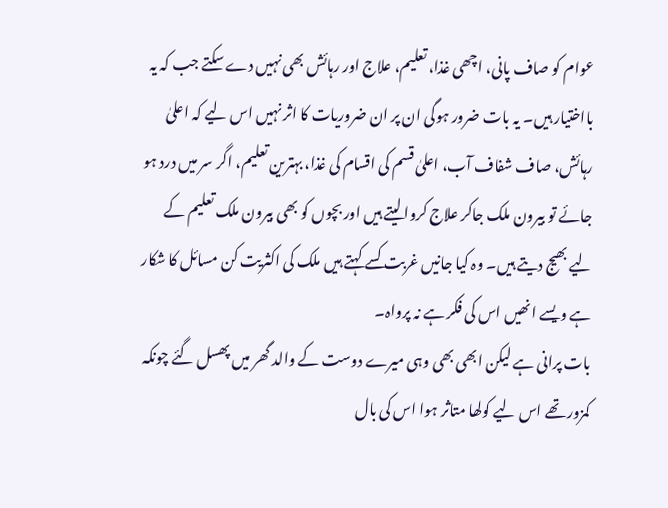عوام کو صاف پانی، اچھی غذا، تعلیم، علاج اور رہائش بھی نہیں دے سکتے جب کہ یہ بااختیار ہیں۔ یہ بات ضرور ہوگی ان پر ان ضروریات کا اثر نہیں اس لیے کہ اعلیٰ رہائش، صاف شفاف آب، اعلیٰ قسم کی اقسام کی غذا، بہترین تعلیم، اگر سر میں درد ہو جائے تو بیرون ملک جاکر علاج کروا لیتے ہیں اور بچوں کو بھی بیرون ملک تعلیم کے لیے بھیج دیتے ہیں۔ وہ کیا جانیں غربت کسے کہتے ہیں ملک کی اکثریت کن مسائل کا شکار ہے ویسے انھیں اس کی فکر ہے نہ پرواہ۔
بات پرانی ہے لیکن ابھی بھی وہی میرے دوست کے والد گھر میں پھسل گئے چونکہ کمزور تھے اس لیے کولھا متاثر ہوا اس کی بال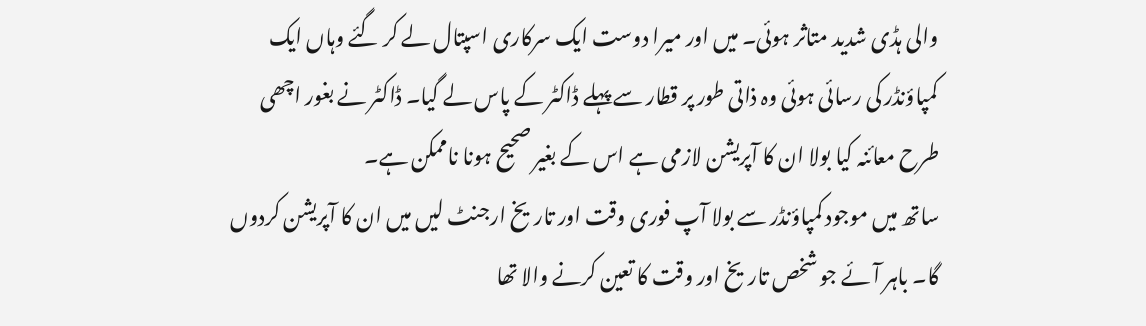والی ہڈی شدید متاثر ہوئی۔ میں اور میرا دوست ایک سرکاری اسپتال لے کر گئے وہاں ایک کمپاؤنڈر کی رسائی ہوئی وہ ذاتی طور پر قطار سے پہلے ڈاکٹر کے پاس لے گیا۔ ڈاکٹر نے بغور اچھی طرح معائنہ کیا بولا ان کا آپریشن لازمی ہے اس کے بغیر صحیح ہونا ناممکن ہے۔
ساتھ میں موجود کمپاؤنڈر سے بولا آپ فوری وقت اور تاریخ ارجنٹ لیں میں ان کا آپریشن کردوں گا۔ باہر آئے جو شخص تاریخ اور وقت کا تعین کرنے والا تھا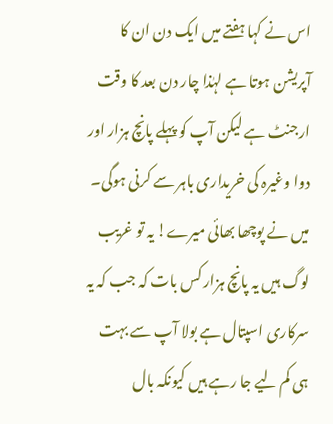اس نے کہا ہفتے میں ایک دن ان کا آپریشن ہوتا ہے لہٰذا چار دن بعد کا وقت ارجنٹ ہے لیکن آپ کو پہلے پانچ ہزار اور دوا وغیرہ کی خریداری باہر سے کرنی ہوگی۔ میں نے پوچھا بھائی میرے! یہ تو غریب لوگ ہیں یہ پانچ ہزار کس بات کہ جب کہ یہ سرکاری اسپتال ہے بولا آپ سے بہت ہی کم لیے جا رہے ہیں کیونکہ بال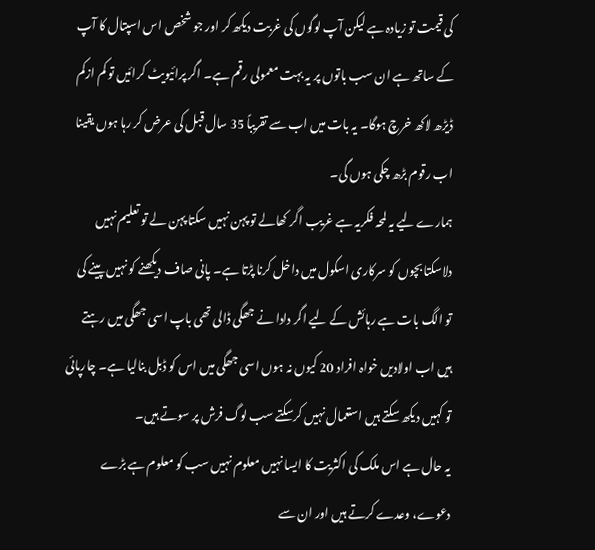کی قیمت تو زیادہ ہے لیکن آپ لوگوں کی غربت دیکھ کر اور جو شخص اس اسپتال کا آپ کے ساتھ ہے ان سب باتوں پر یہ بہت معمولی رقم ہے۔ اگر پرائیویٹ کرائیں تو کم ازکم ڈیڑھ لاکھ خرچ ہوگا۔ یہ بات میں اب سے تقریباً 35 سال قبل کی عرض کر رہا ہوں یقینا اب رقوم بڑھ چکی ہوں گی۔
ہمارے لیے یہ لمحہ فکریہ ہے غریب اگر کھالے تو پہن نہیں سکتا پہن لے تو تعلیم نہیں دلاسکتا بچوں کو سرکاری اسکول میں داخل کرنا پڑتا ہے۔ پانی صاف دیکھنے کو نہیں پینے کی تو الگ بات ہے رہائش کے لیے اگر دادا نے جھگی ڈالی تھی باپ اسی جھگی میں رہتے ہیں اب اولادیں خواہ افراد 20 کیوں نہ ہوں اسی جھگی میں اس کو ڈبل بنالیا ہے۔ چارپائی تو کہیں دیکھ سکتے ہیں استعمال نہیں کرسکتے سب لوگ فرش پر سوتے ہیں۔
یہ حال ہے اس ملک کی اکثریت کا ایسا نہیں معلوم نہیں سب کو معلوم ہے بڑے دعوے، وعدے کرتے ہیں اور ان سے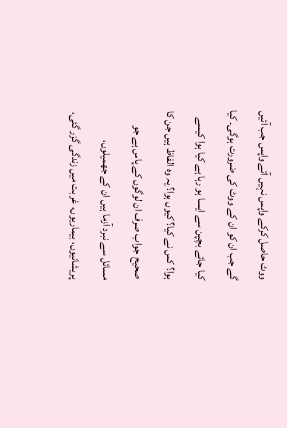ووٹ حاصل کرکے واپس نہیں آتے واپس جب آئیں گے جب ان کو ان کے ووٹ کی ضرورت ہوگی۔ کیا کیا جائے بچپن سے ایسا ہو رہا ہے کیا ہوا کیسے ہوا؟ کس نے کیا؟ کیوں ہوا؟ یہ وہ الفاظ ہیں جن کا صحیح جواب صرف ان لوگوں کے پاس ہے جو مسائل سے نبرد آزما ہیں ان کے جھمیلوں، پریشانیوں، بیماریوں، غربت میں زندگی گزر گئی،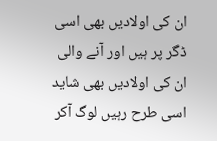ان کی اولادیں بھی اسی ڈگر پر ہیں اور آنے والی ان کی اولادیں بھی شاید اسی طرح رہیں لوگ آکر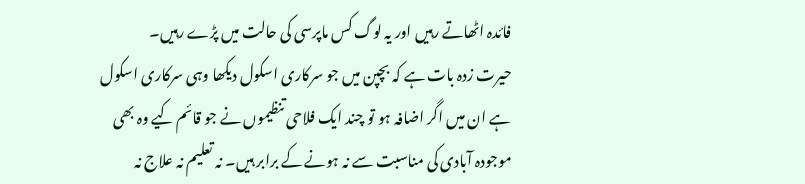فائدہ اٹھاتے رہیں اور یہ لوگ کس ماپرسی کی حالت میں پڑے رہیں۔
حیرت زدہ بات ہے کہ بچپن میں جو سرکاری اسکول دیکھا وہی سرکاری اسکول ہے ان میں اگر اضافہ ہو تو چند ایک فلاحی تنظیموں نے جو قائم کیے وہ بھی موجودہ آبادی کی مناسبت سے نہ ہونے کے برابر ہیں۔ نہ تعلیم نہ علاج نہ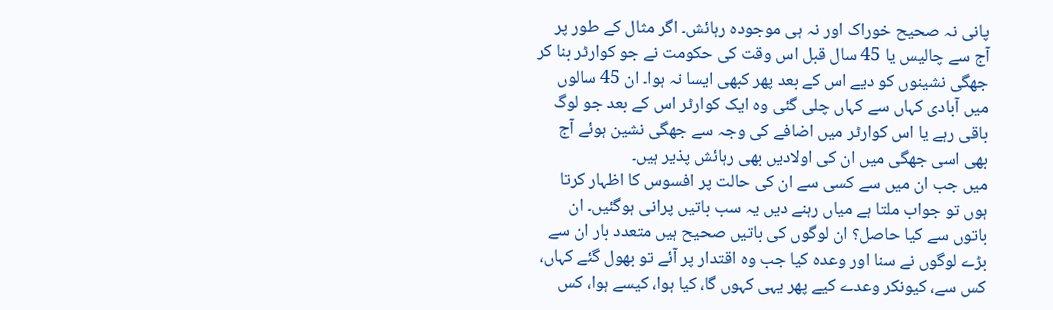پانی نہ صحیح خوراک اور نہ ہی موجودہ رہائش۔ اگر مثال کے طور پر آج سے چالیس یا 45 سال قبل اس وقت کی حکومت نے جو کوارٹر بنا کر جھگی نشینوں کو دیے اس کے بعد پھر کبھی ایسا نہ ہوا۔ ان 45 سالوں میں آبادی کہاں سے کہاں چلی گئی وہ ایک کوارٹر اس کے بعد جو لوگ باقی رہے یا اس کوارٹر میں اضافے کی وجہ سے جھگی نشین ہوئے آج بھی اسی جھگی میں ان کی اولادیں بھی رہائش پذیر ہیں۔
میں جب ان میں سے کسی سے ان کی حالت پر افسوس کا اظہار کرتا ہوں تو جواب ملتا ہے میاں رہنے دیں یہ سب باتیں پرانی ہوگئیں۔ ان باتوں سے کیا حاصل؟ ان لوگوں کی باتیں صحیح ہیں متعدد بار ان سے بڑے لوگوں نے سنا اور وعدہ کیا جب وہ اقتدار پر آئے تو بھول گئے کہاں، کس سے، کیونکر وعدے کیے پھر یہی کہوں گا، کیا ہوا، کیسے ہوا، کس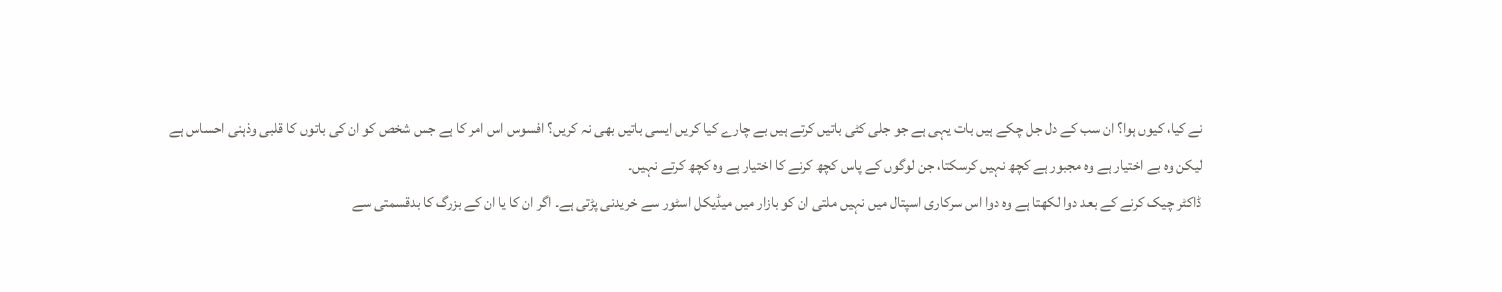نے کیا، کیوں ہوا؟ ان سب کے دل جل چکے ہیں بات یہی ہے جو جلی کٹی باتیں کرتے ہیں بے چارے کیا کریں ایسی باتیں بھی نہ کریں؟ افسوس اس امر کا ہے جس شخص کو ان کی باتوں کا قلبی وذہنی احساس ہے لیکن وہ بے اختیار ہے وہ مجبور ہے کچھ نہیں کرسکتا، جن لوگوں کے پاس کچھ کرنے کا اختیار ہے وہ کچھ کرتے نہیں۔
ڈاکٹر چیک کرنے کے بعد دوا لکھتا ہے وہ دوا اس سرکاری اسپتال میں نہیں ملتی ان کو بازار میں میڈیکل اسٹور سے خریدنی پڑتی ہے۔ اگر ان کا یا ان کے بزرگ کا بدقسمتی سے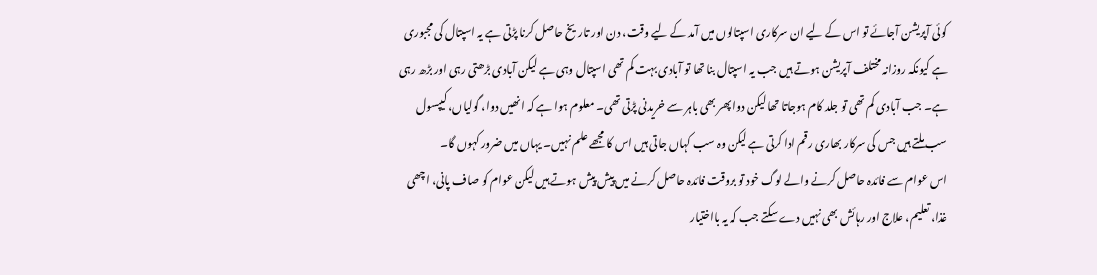کوئی آپریشن آجائے تو اس کے لیے ان سرکاری اسپتالوں میں آمد کے لیے وقت، دن اور تاریخ حاصل کرنا پڑتی ہے یہ اسپتال کی مجبوری ہے کیونکہ روزانہ مختلف آپریشن ہوتے ہیں جب یہ اسپتال بنا تھا تو آبادی بہت کم تھی اسپتال وہی ہے لیکن آبادی بڑھتی رہی اور بڑھ رہی ہے۔ جب آبادی کم تھی تو جلد کام ہوجاتا تھا لیکن دوا پھر بھی باہر سے خریدنی پڑتی تھی۔ معلوم ہوا ہے کہ انھیں دوا، گولیاں، کیپسول سب ملتے ہیں جس کی سرکار بھاری رقم ادا کرتی ہے لیکن وہ سب کہاں جاتی ہیں اس کا مجھے علم نہیں۔ یہاں میں ضرور کہوں گا۔
اس عوام سے فائدہ حاصل کرنے والے لوگ خود تو بروقت فائدہ حاصل کرنے میں پیش پیش ہوتے ہیں لیکن عوام کو صاف پانی، اچھی غذا، تعلیم، علاج اور رہائش بھی نہیں دے سکتے جب کہ یہ بااختیار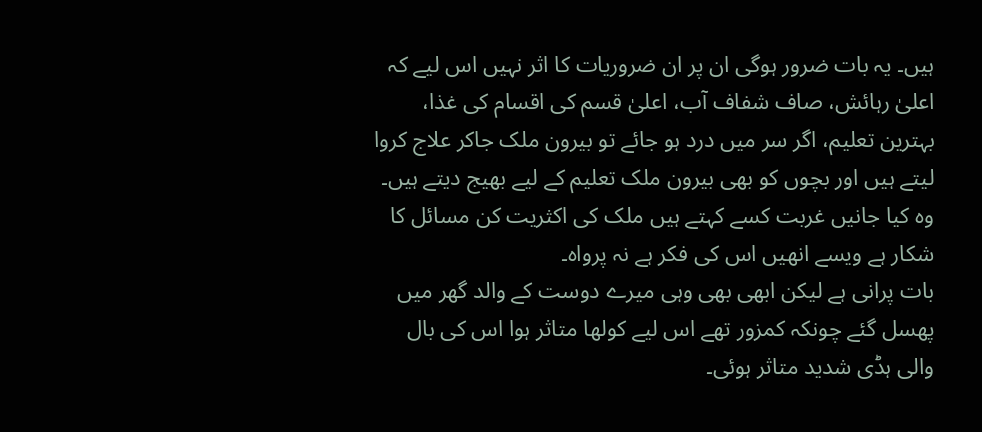ہیں۔ یہ بات ضرور ہوگی ان پر ان ضروریات کا اثر نہیں اس لیے کہ اعلیٰ رہائش، صاف شفاف آب، اعلیٰ قسم کی اقسام کی غذا، بہترین تعلیم، اگر سر میں درد ہو جائے تو بیرون ملک جاکر علاج کروا لیتے ہیں اور بچوں کو بھی بیرون ملک تعلیم کے لیے بھیج دیتے ہیں۔ وہ کیا جانیں غربت کسے کہتے ہیں ملک کی اکثریت کن مسائل کا شکار ہے ویسے انھیں اس کی فکر ہے نہ پرواہ۔
بات پرانی ہے لیکن ابھی بھی وہی میرے دوست کے والد گھر میں پھسل گئے چونکہ کمزور تھے اس لیے کولھا متاثر ہوا اس کی بال والی ہڈی شدید متاثر ہوئی۔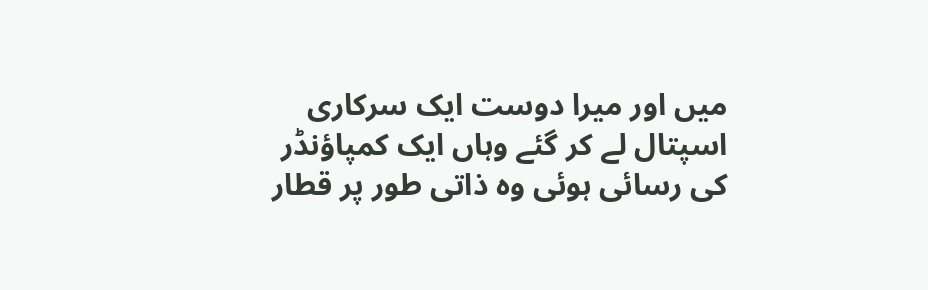میں اور میرا دوست ایک سرکاری اسپتال لے کر گئے وہاں ایک کمپاؤنڈر کی رسائی ہوئی وہ ذاتی طور پر قطار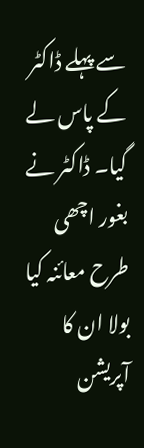سے پہلے ڈاکٹر کے پاس لے گیا۔ ڈاکٹر نے بغور اچھی طرح معائنہ کیا بولا ان کا آپریشن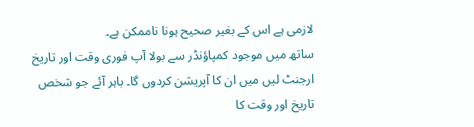لازمی ہے اس کے بغیر صحیح ہونا ناممکن ہے۔
ساتھ میں موجود کمپاؤنڈر سے بولا آپ فوری وقت اور تاریخ ارجنٹ لیں میں ان کا آپریشن کردوں گا۔ باہر آئے جو شخص تاریخ اور وقت کا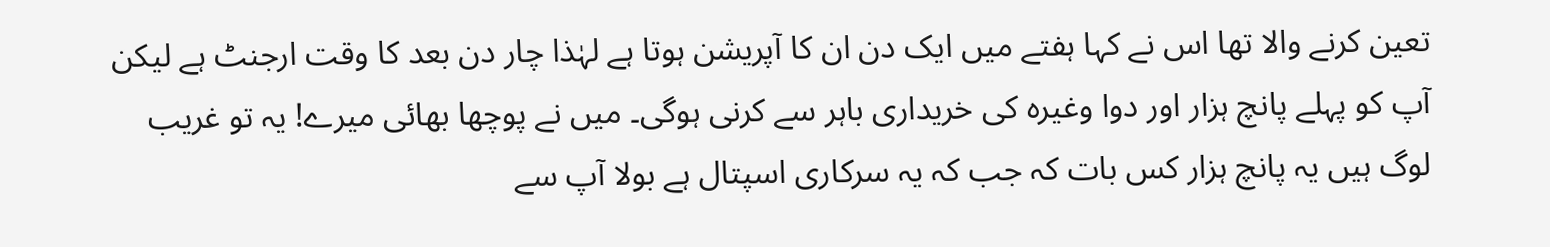تعین کرنے والا تھا اس نے کہا ہفتے میں ایک دن ان کا آپریشن ہوتا ہے لہٰذا چار دن بعد کا وقت ارجنٹ ہے لیکن آپ کو پہلے پانچ ہزار اور دوا وغیرہ کی خریداری باہر سے کرنی ہوگی۔ میں نے پوچھا بھائی میرے! یہ تو غریب لوگ ہیں یہ پانچ ہزار کس بات کہ جب کہ یہ سرکاری اسپتال ہے بولا آپ سے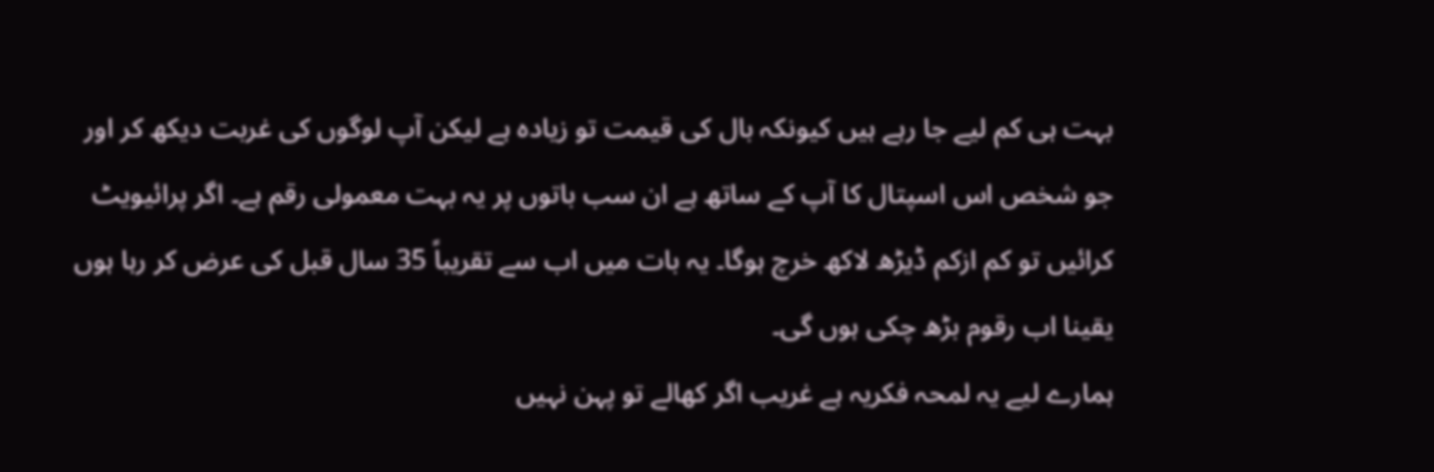بہت ہی کم لیے جا رہے ہیں کیونکہ بال کی قیمت تو زیادہ ہے لیکن آپ لوگوں کی غربت دیکھ کر اور جو شخص اس اسپتال کا آپ کے ساتھ ہے ان سب باتوں پر یہ بہت معمولی رقم ہے۔ اگر پرائیویٹ کرائیں تو کم ازکم ڈیڑھ لاکھ خرچ ہوگا۔ یہ بات میں اب سے تقریباً 35 سال قبل کی عرض کر رہا ہوں یقینا اب رقوم بڑھ چکی ہوں گی۔
ہمارے لیے یہ لمحہ فکریہ ہے غریب اگر کھالے تو پہن نہیں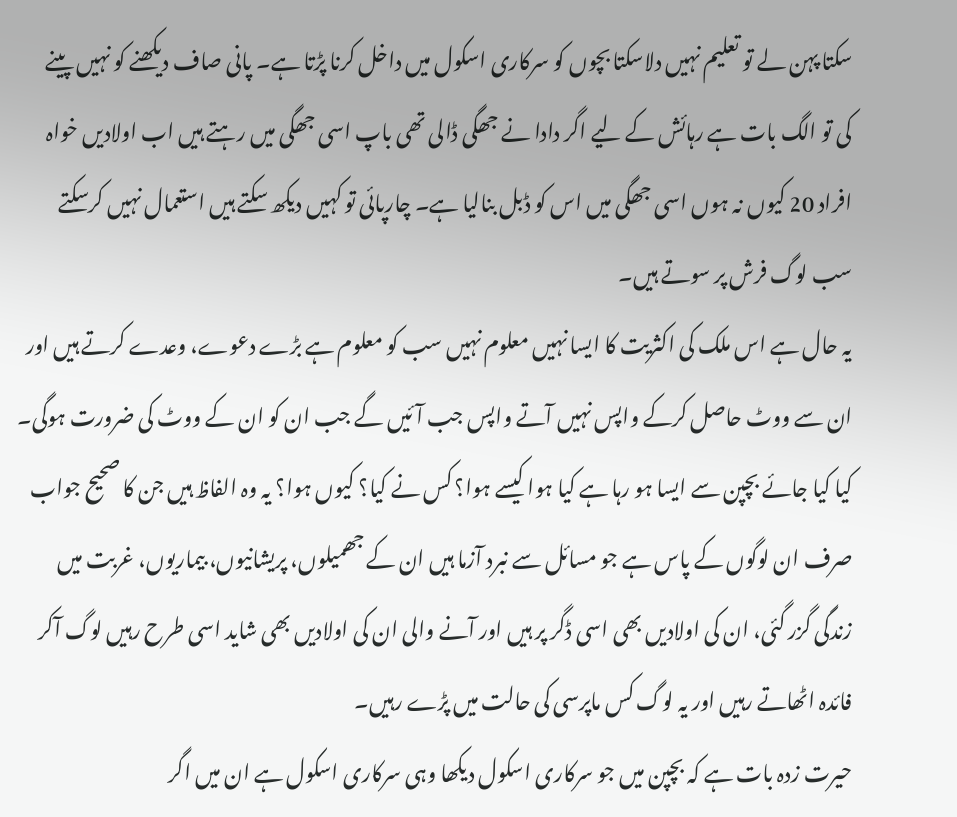سکتا پہن لے تو تعلیم نہیں دلاسکتا بچوں کو سرکاری اسکول میں داخل کرنا پڑتا ہے۔ پانی صاف دیکھنے کو نہیں پینے کی تو الگ بات ہے رہائش کے لیے اگر دادا نے جھگی ڈالی تھی باپ اسی جھگی میں رہتے ہیں اب اولادیں خواہ افراد 20 کیوں نہ ہوں اسی جھگی میں اس کو ڈبل بنالیا ہے۔ چارپائی تو کہیں دیکھ سکتے ہیں استعمال نہیں کرسکتے سب لوگ فرش پر سوتے ہیں۔
یہ حال ہے اس ملک کی اکثریت کا ایسا نہیں معلوم نہیں سب کو معلوم ہے بڑے دعوے، وعدے کرتے ہیں اور ان سے ووٹ حاصل کرکے واپس نہیں آتے واپس جب آئیں گے جب ان کو ان کے ووٹ کی ضرورت ہوگی۔ کیا کیا جائے بچپن سے ایسا ہو رہا ہے کیا ہوا کیسے ہوا؟ کس نے کیا؟ کیوں ہوا؟ یہ وہ الفاظ ہیں جن کا صحیح جواب صرف ان لوگوں کے پاس ہے جو مسائل سے نبرد آزما ہیں ان کے جھمیلوں، پریشانیوں، بیماریوں، غربت میں زندگی گزر گئی، ان کی اولادیں بھی اسی ڈگر پر ہیں اور آنے والی ان کی اولادیں بھی شاید اسی طرح رہیں لوگ آکر فائدہ اٹھاتے رہیں اور یہ لوگ کس ماپرسی کی حالت میں پڑے رہیں۔
حیرت زدہ بات ہے کہ بچپن میں جو سرکاری اسکول دیکھا وہی سرکاری اسکول ہے ان میں اگر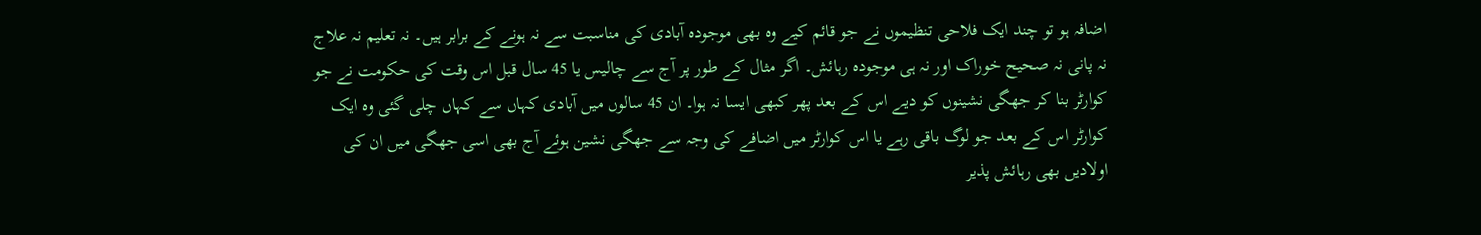اضافہ ہو تو چند ایک فلاحی تنظیموں نے جو قائم کیے وہ بھی موجودہ آبادی کی مناسبت سے نہ ہونے کے برابر ہیں۔ نہ تعلیم نہ علاج نہ پانی نہ صحیح خوراک اور نہ ہی موجودہ رہائش۔ اگر مثال کے طور پر آج سے چالیس یا 45 سال قبل اس وقت کی حکومت نے جو کوارٹر بنا کر جھگی نشینوں کو دیے اس کے بعد پھر کبھی ایسا نہ ہوا۔ ان 45 سالوں میں آبادی کہاں سے کہاں چلی گئی وہ ایک کوارٹر اس کے بعد جو لوگ باقی رہے یا اس کوارٹر میں اضافے کی وجہ سے جھگی نشین ہوئے آج بھی اسی جھگی میں ان کی اولادیں بھی رہائش پذیر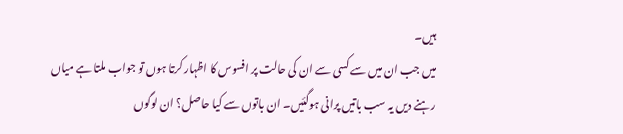ہیں۔
میں جب ان میں سے کسی سے ان کی حالت پر افسوس کا اظہار کرتا ہوں تو جواب ملتا ہے میاں رہنے دیں یہ سب باتیں پرانی ہوگئیں۔ ان باتوں سے کیا حاصل؟ ان لوگوں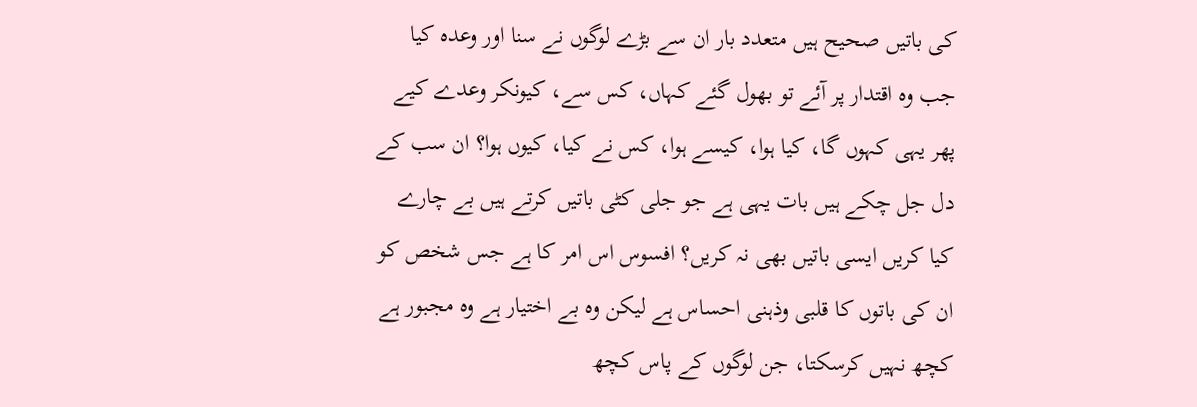کی باتیں صحیح ہیں متعدد بار ان سے بڑے لوگوں نے سنا اور وعدہ کیا جب وہ اقتدار پر آئے تو بھول گئے کہاں، کس سے، کیونکر وعدے کیے پھر یہی کہوں گا، کیا ہوا، کیسے ہوا، کس نے کیا، کیوں ہوا؟ ان سب کے دل جل چکے ہیں بات یہی ہے جو جلی کٹی باتیں کرتے ہیں بے چارے کیا کریں ایسی باتیں بھی نہ کریں؟ افسوس اس امر کا ہے جس شخص کو ان کی باتوں کا قلبی وذہنی احساس ہے لیکن وہ بے اختیار ہے وہ مجبور ہے کچھ نہیں کرسکتا، جن لوگوں کے پاس کچھ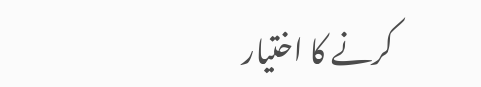کرنے کا اختیار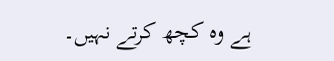ہے وہ کچھ کرتے نہیں۔